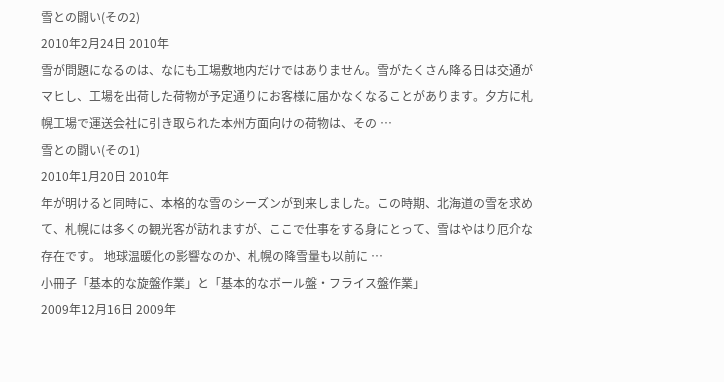雪との闘い(その2)
2010年2月24日 2010年
雪が問題になるのは、なにも工場敷地内だけではありません。雪がたくさん降る日は交通がマヒし、工場を出荷した荷物が予定通りにお客様に届かなくなることがあります。夕方に札幌工場で運送会社に引き取られた本州方面向けの荷物は、その …
雪との闘い(その1)
2010年1月20日 2010年
年が明けると同時に、本格的な雪のシーズンが到来しました。この時期、北海道の雪を求めて、札幌には多くの観光客が訪れますが、ここで仕事をする身にとって、雪はやはり厄介な存在です。 地球温暖化の影響なのか、札幌の降雪量も以前に …
小冊子「基本的な旋盤作業」と「基本的なボール盤・フライス盤作業」
2009年12月16日 2009年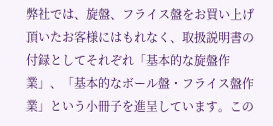弊社では、旋盤、フライス盤をお買い上げ頂いたお客様にはもれなく、取扱説明書の付録としてそれぞれ「基本的な旋盤作業」、「基本的なボール盤・フライス盤作業」という小冊子を進呈しています。この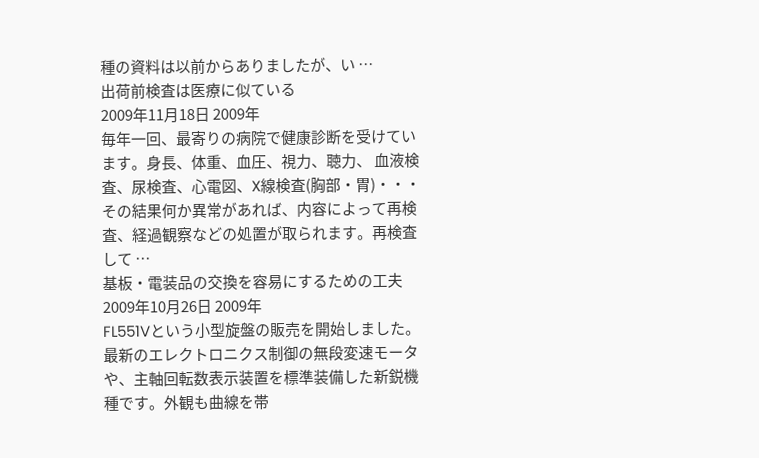種の資料は以前からありましたが、い …
出荷前検査は医療に似ている
2009年11月18日 2009年
毎年一回、最寄りの病院で健康診断を受けています。身長、体重、血圧、視力、聴力、 血液検査、尿検査、心電図、X線検査(胸部・胃)・・・その結果何か異常があれば、内容によって再検査、経過観察などの処置が取られます。再検査して …
基板・電装品の交換を容易にするための工夫
2009年10月26日 2009年
FL551Vという小型旋盤の販売を開始しました。最新のエレクトロニクス制御の無段変速モータや、主軸回転数表示装置を標準装備した新鋭機種です。外観も曲線を帯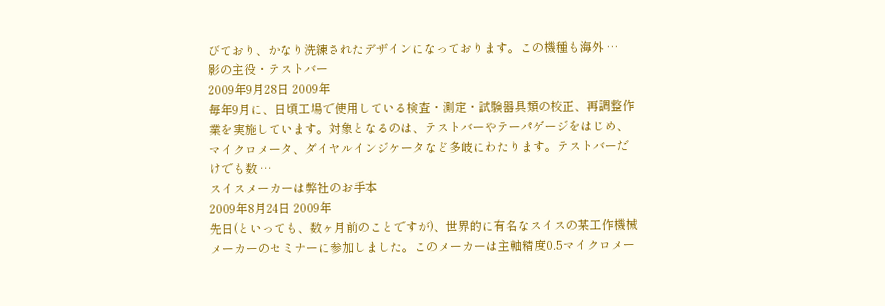びており、かなり洗練されたデザインになっております。この機種も海外 …
影の主役・テストバー
2009年9月28日 2009年
毎年9月に、日頃工場で使用している検査・測定・試験器具類の校正、再調整作業を実施しています。対象となるのは、テストバーやテーパゲージをはじめ、マイクロメータ、ダイヤルインジケータなど多岐にわたります。テストバーだけでも数 …
スイスメーカーは弊社のお手本
2009年8月24日 2009年
先日(といっても、数ヶ月前のことですが)、世界的に有名なスイスの某工作機械メーカーのセミナーに参加しました。このメーカーは主軸精度0.5マイクロメー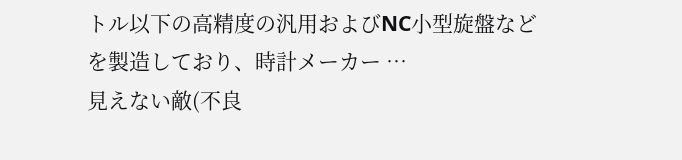トル以下の高精度の汎用およびNC小型旋盤などを製造しており、時計メーカー …
見えない敵(不良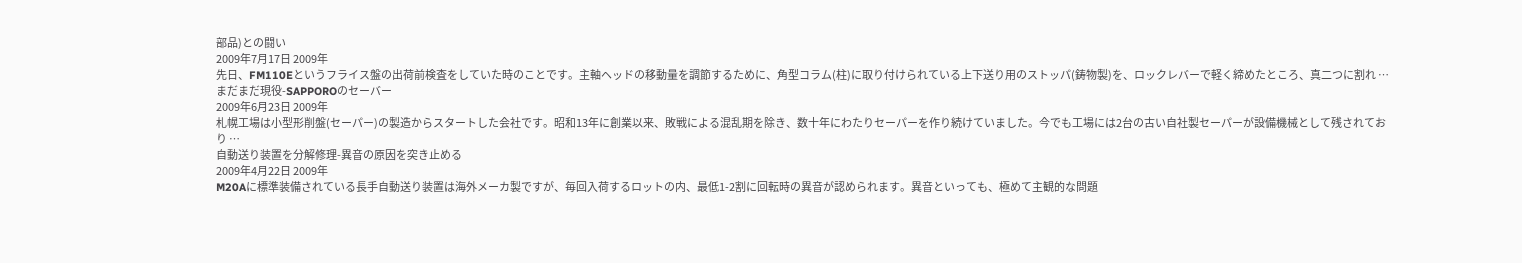部品)との闘い
2009年7月17日 2009年
先日、FM110Eというフライス盤の出荷前検査をしていた時のことです。主軸ヘッドの移動量を調節するために、角型コラム(柱)に取り付けられている上下送り用のストッパ(鋳物製)を、ロックレバーで軽く締めたところ、真二つに割れ …
まだまだ現役-SAPPOROのセーバー
2009年6月23日 2009年
札幌工場は小型形削盤(セーパー)の製造からスタートした会社です。昭和13年に創業以来、敗戦による混乱期を除き、数十年にわたりセーパーを作り続けていました。今でも工場には2台の古い自社製セーパーが設備機械として残されており …
自動送り装置を分解修理-異音の原因を突き止める
2009年4月22日 2009年
M20Aに標準装備されている長手自動送り装置は海外メーカ製ですが、毎回入荷するロットの内、最低1-2割に回転時の異音が認められます。異音といっても、極めて主観的な問題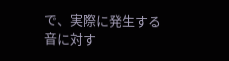で、実際に発生する音に対す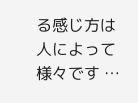る感じ方は人によって様々です …